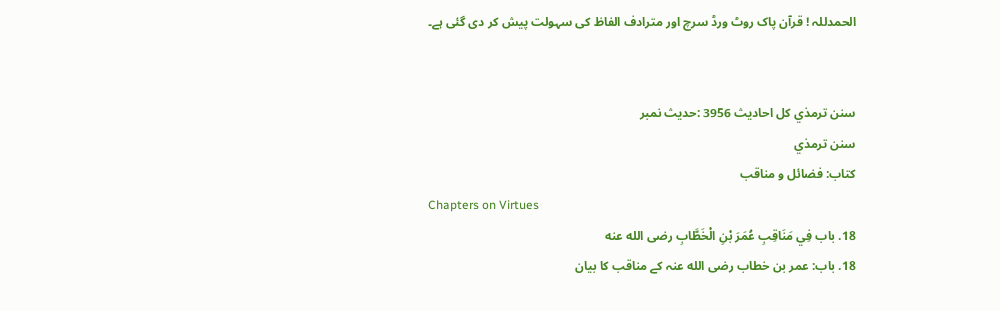الحمدللہ ! قرآن پاک روٹ ورڈ سرچ اور مترادف الفاظ کی سہولت پیش کر دی گئی ہے۔


سنن ترمذي کل احادیث 3956 :حدیث نمبر
سنن ترمذي
کتاب: فضائل و مناقب
Chapters on Virtues
18. باب فِي مَنَاقِبِ عُمَرَ بْنِ الْخَطَّابِ رضى الله عنه
18. باب: عمر بن خطاب رضی الله عنہ کے مناقب کا بیان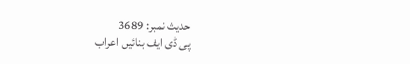حدیث نمبر: 3689
پی ڈی ایف بنائیں اعراب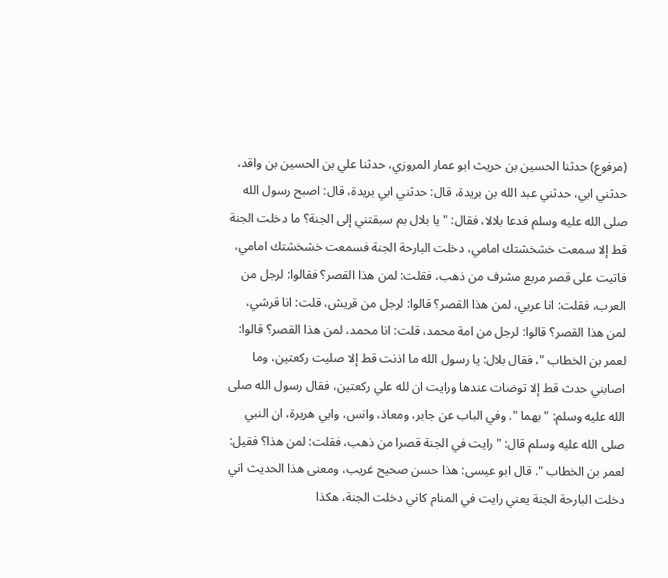(مرفوع) حدثنا الحسين بن حريث ابو عمار المروزي، حدثنا علي بن الحسين بن واقد، حدثني ابي، حدثني عبد الله بن بريدة، قال: حدثني ابي بريدة، قال: اصبح رسول الله صلى الله عليه وسلم فدعا بلالا، فقال: " يا بلال بم سبقتني إلى الجنة؟ ما دخلت الجنة قط إلا سمعت خشخشتك امامي، دخلت البارحة الجنة فسمعت خشخشتك امامي، فاتيت على قصر مربع مشرف من ذهب، فقلت: لمن هذا القصر؟ فقالوا: لرجل من العرب، فقلت: انا عربي، لمن هذا القصر؟ قالوا: لرجل من قريش، قلت: انا قرشي، لمن هذا القصر؟ قالوا: لرجل من امة محمد، قلت: انا محمد، لمن هذا القصر؟ قالوا: لعمر بن الخطاب "، فقال بلال: يا رسول الله ما اذنت قط إلا صليت ركعتين، وما اصابني حدث قط إلا توضات عندها ورايت ان لله علي ركعتين، فقال رسول الله صلى الله عليه وسلم: " بهما ". وفي الباب عن جابر، ومعاذ، وانس، وابي هريرة، ان النبي صلى الله عليه وسلم قال: " رايت في الجنة قصرا من ذهب، فقلت: لمن هذا؟ فقيل: لعمر بن الخطاب ". قال ابو عيسى: هذا حسن صحيح غريب، ومعنى هذا الحديث اني دخلت البارحة الجنة يعني رايت في المنام كاني دخلت الجنة، هكذا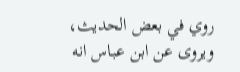روي في بعض الحديث، ويروى عن ابن عباس انه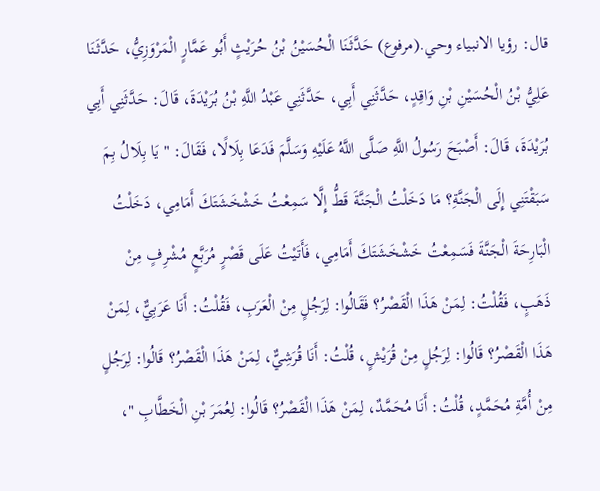قال: رؤيا الانبياء وحي.(مرفوع) حَدَّثَنَا الْحُسَيْنُ بْنُ حُرَيْثٍ أَبُو عَمَّارٍ الْمَرْوَزِيُّ، حَدَّثَنَا عَلِيُّ بْنُ الْحُسَيْنِ بْنِ وَاقِدٍ، حَدَّثَنِي أَبِي، حَدَّثَنِي عَبْدُ اللَّهِ بْنُ بُرَيْدَةَ، قَالَ: حَدَّثَنِي أَبِي بُرَيْدَةَ، قَالَ: أَصْبَحَ رَسُولُ اللَّهِ صَلَّى اللَّهُ عَلَيْهِ وَسَلَّمَ فَدَعَا بِلَالًا، فَقَالَ: " يَا بِلَالُ بِمَ سَبَقْتَنِي إِلَى الْجَنَّةِ؟ مَا دَخَلْتُ الْجَنَّةَ قَطُّ إِلَّا سَمِعْتُ خَشْخَشَتَكَ أَمَامِي، دَخَلْتُ الْبَارِحَةَ الْجَنَّةَ فَسَمِعْتُ خَشْخَشَتَكَ أَمَامِي، فَأَتَيْتُ عَلَى قَصْرٍ مُرَبَّعٍ مُشْرِفٍ مِنْ ذَهَبٍ، فَقُلْتُ: لِمَنْ هَذَا الْقَصْرُ؟ فَقَالُوا: لِرَجُلٍ مِنْ الْعَرَبِ، فَقُلْتُ: أَنَا عَرَبِيٌّ، لِمَنْ هَذَا الْقَصْرُ؟ قَالُوا: لِرَجُلٍ مِنْ قُرَيْشٍ، قُلْتُ: أَنَا قُرَشِيٌّ، لِمَنْ هَذَا الْقَصْرُ؟ قَالُوا: لِرَجُلٍ مِنْ أُمَّةِ مُحَمَّدٍ، قُلْتُ: أَنَا مُحَمَّدٌ، لِمَنْ هَذَا الْقَصْرُ؟ قَالُوا: لِعُمَرَ بْنِ الْخَطَّابِ "،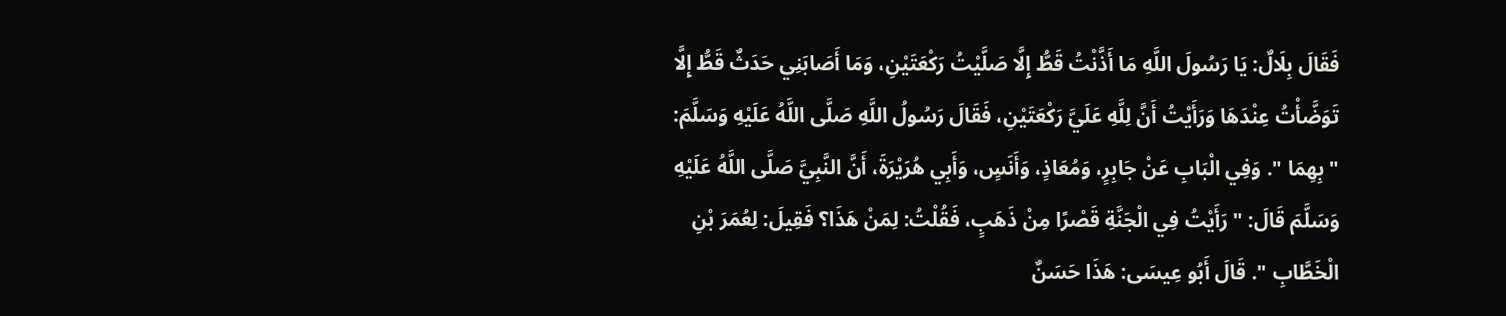فَقَالَ بِلَالٌ: يَا رَسُولَ اللَّهِ مَا أَذَّنْتُ قَطُّ إِلَّا صَلَّيْتُ رَكْعَتَيْنِ، وَمَا أَصَابَنِي حَدَثٌ قَطُّ إِلَّا تَوَضَّأْتُ عِنْدَهَا وَرَأَيْتُ أَنَّ لِلَّهِ عَلَيَّ رَكْعَتَيْنِ، فَقَالَ رَسُولُ اللَّهِ صَلَّى اللَّهُ عَلَيْهِ وَسَلَّمَ: " بِهِمَا ". وَفِي الْبَابِ عَنْ جَابِرٍ، وَمُعَاذٍ، وَأَنَسٍ، وَأَبِي هُرَيْرَةَ، أَنَّ النَّبِيَّ صَلَّى اللَّهُ عَلَيْهِ وَسَلَّمَ قَالَ: " رَأَيْتُ فِي الْجَنَّةِ قَصْرًا مِنْ ذَهَبٍ، فَقُلْتُ: لِمَنْ هَذَا؟ فَقِيلَ: لِعُمَرَ بْنِ الْخَطَّابِ ". قَالَ أَبُو عِيسَى: هَذَا حَسَنٌ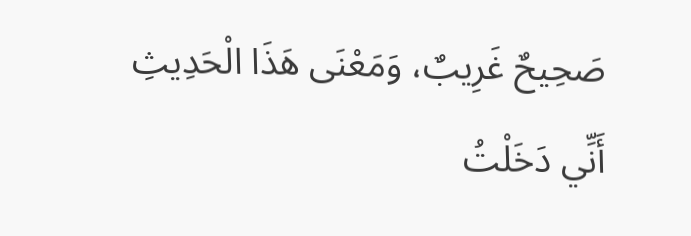صَحِيحٌ غَرِيبٌ، وَمَعْنَى هَذَا الْحَدِيثِ أَنِّي دَخَلْتُ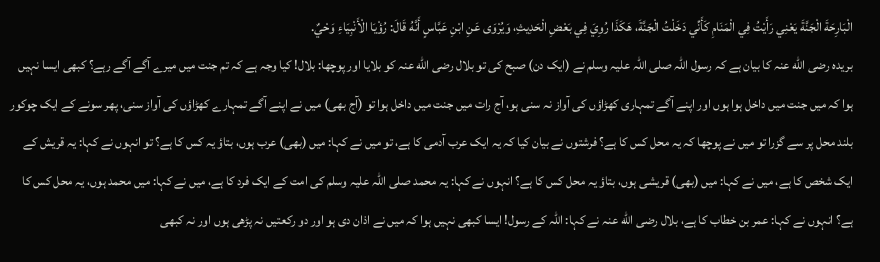الْبَارِحَةَ الْجَنَّةَ يَعْنِي رَأَيْتُ فِي الْمَنَامِ كَأَنِّي دَخَلْتُ الْجَنَّةَ، هَكَذَا رُوِيَ فِي بَعْضِ الْحَدِيثِ، وَيُرْوَى عَنِ ابْنِ عَبَّاسٍ أَنَّهُ قَالَ: رُؤْيَا الْأَنْبِيَاءِ وَحْيٌ.
بریدہ رضی الله عنہ کا بیان ہے کہ رسول اللہ صلی اللہ علیہ وسلم نے (ایک دن) صبح کی تو بلال رضی الله عنہ کو بلایا اور پوچھا: بلال! کیا وجہ ہے کہ تم جنت میں میرے آگے آگے رہے؟ کبھی ایسا نہیں ہوا کہ میں جنت میں داخل ہوا ہوں اور اپنے آگے تمہاری کھڑاؤں کی آواز نہ سنی ہو، آج رات میں جنت میں داخل ہوا تو (آج بھی) میں نے اپنے آگے تمہارے کھڑاؤں کی آواز سنی، پھر سونے کے ایک چوکور بلند محل پر سے گزرا تو میں نے پوچھا کہ یہ محل کس کا ہے؟ فرشتوں نے بیان کیا کہ یہ ایک عرب آدمی کا ہے، تو میں نے کہا: میں (بھی) عرب ہوں، بتاؤ یہ کس کا ہے؟ تو انہوں نے کہا: یہ قریش کے ایک شخص کا ہے، میں نے کہا: میں (بھی) قریشی ہوں، بتاؤ یہ محل کس کا ہے؟ انہوں نے کہا: یہ محمد صلی اللہ علیہ وسلم کی امت کے ایک فرد کا ہے، میں نے کہا: میں محمد ہوں، یہ محل کس کا ہے؟ انہوں نے کہا: عمر بن خطاب کا ہے، بلال رضی الله عنہ نے کہا: اللہ کے رسول! ایسا کبھی نہیں ہوا کہ میں نے اذان دی ہو اور دو رکعتیں نہ پڑھی ہوں اور نہ کبھی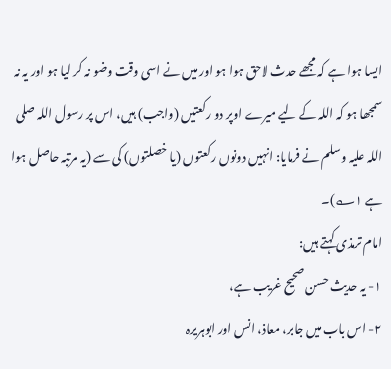ایسا ہوا ہے کہ مجھے حدث لاحق ہوا ہو اور میں نے اسی وقت وضو نہ کر لیا ہو اور یہ نہ سمجھا ہو کہ اللہ کے لیے میرے اوپر دو رکعتیں (واجب) ہیں، اس پر رسول اللہ صلی اللہ علیہ وسلم نے فرمایا: انہیں دونوں رکعتوں (یا خصلتوں) کی سے (یہ مرتبہ حاصل ہوا ہے ۱؎)۔
امام ترمذی کہتے ہیں:
۱- یہ حدیث حسن صحیح غریب ہے،
۲- اس باب میں جابر، معاذ، انس اور ابوہریرہ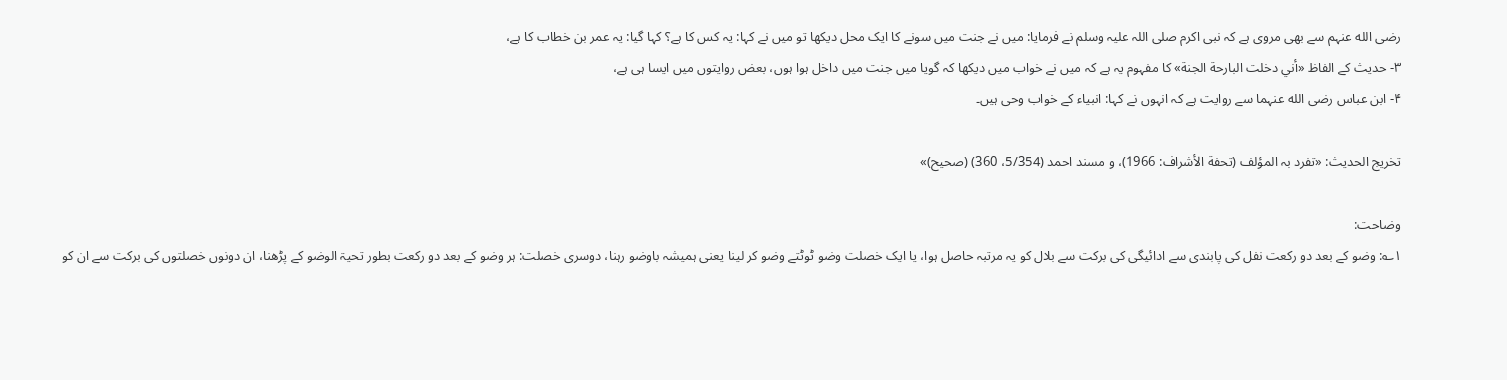رضی الله عنہم سے بھی مروی ہے کہ نبی اکرم صلی اللہ علیہ وسلم نے فرمایا: میں نے جنت میں سونے کا ایک محل دیکھا تو میں نے کہا: یہ کس کا ہے؟ کہا گیا: یہ عمر بن خطاب کا ہے،
۳- حدیث کے الفاظ «أني دخلت البارحة الجنة» کا مفہوم یہ ہے کہ میں نے خواب میں دیکھا کہ گویا میں جنت میں داخل ہوا ہوں، بعض روایتوں میں ایسا ہی ہے،
۴- ابن عباس رضی الله عنہما سے روایت ہے کہ انہوں نے کہا: انبیاء کے خواب وحی ہیں۔

تخریج الحدیث: «تفرد بہ المؤلف (تحفة الأشراف: 1966)، و مسند احمد (5/354، 360) (صحیح)»

وضاحت:
۱؎: وضو کے بعد دو رکعت نفل کی پابندی سے ادائیگی کی برکت سے بلال کو یہ مرتبہ حاصل ہوا، یا ایک خصلت وضو ٹوٹتے وضو کر لینا یعنی ہمیشہ باوضو رہنا، دوسری خصلت: ہر وضو کے بعد دو رکعت بطور تحیۃ الوضو کے پڑھنا، ان دونوں خصلتوں کی برکت سے ان کو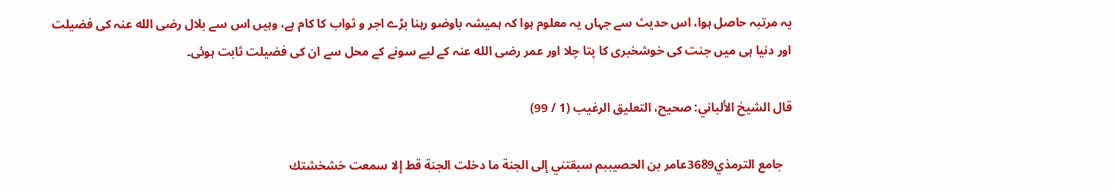یہ مرتبہ حاصل ہوا، اس حدیث سے جہاں یہ معلوم ہوا کہ ہمیشہ باوضو رہنا بڑے اجر و ثواب کا کام ہے، وہیں اس سے بلال رضی الله عنہ کی فضیلت اور دنیا ہی میں جنت کی خوشخبری کا پتا چلا اور عمر رضی الله عنہ کے لیے سونے کے محل سے ان کی فضیلت ثابت ہوئی۔

قال الشيخ الألباني: صحيح، التعليق الرغيب (1 / 99)

   جامع الترمذي3689عامر بن الحصيببم سبقتني إلى الجنة ما دخلت الجنة قط إلا سمعت خشخشتك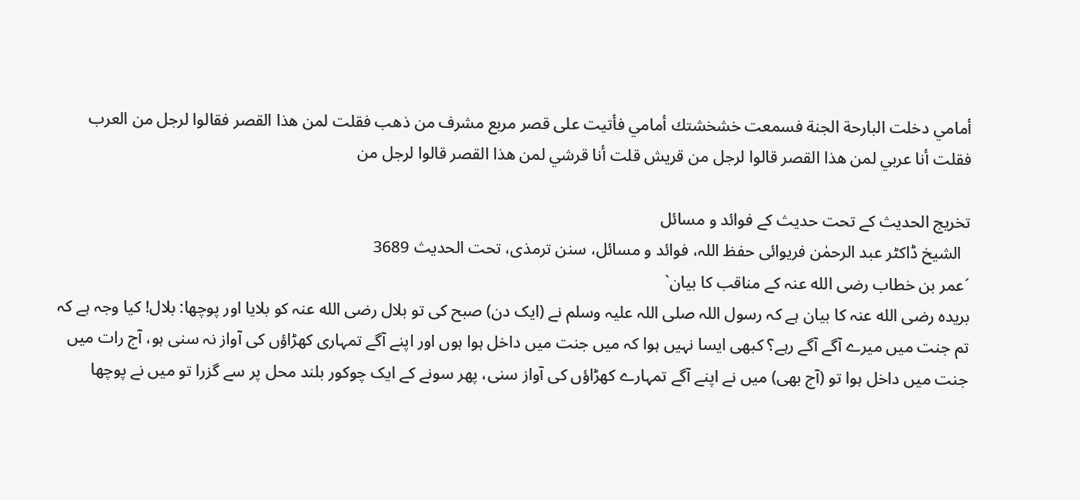أمامي دخلت البارحة الجنة فسمعت خشخشتك أمامي فأتيت على قصر مربع مشرف من ذهب فقلت لمن هذا القصر فقالوا لرجل من العرب فقلت أنا عربي لمن هذا القصر قالوا لرجل من قريش قلت أنا قرشي لمن هذا القصر قالوا لرجل من

تخریج الحدیث کے تحت حدیث کے فوائد و مسائل
  الشیخ ڈاکٹر عبد الرحمٰن فریوائی حفظ اللہ، فوائد و مسائل، سنن ترمذی، تحت الحديث 3689
´عمر بن خطاب رضی الله عنہ کے مناقب کا بیان`
بریدہ رضی الله عنہ کا بیان ہے کہ رسول اللہ صلی اللہ علیہ وسلم نے (ایک دن) صبح کی تو بلال رضی الله عنہ کو بلایا اور پوچھا: بلال! کیا وجہ ہے کہ تم جنت میں میرے آگے آگے رہے؟ کبھی ایسا نہیں ہوا کہ میں جنت میں داخل ہوا ہوں اور اپنے آگے تمہاری کھڑاؤں کی آواز نہ سنی ہو، آج رات میں جنت میں داخل ہوا تو (آج بھی) میں نے اپنے آگے تمہارے کھڑاؤں کی آواز سنی، پھر سونے کے ایک چوکور بلند محل پر سے گزرا تو میں نے پوچھا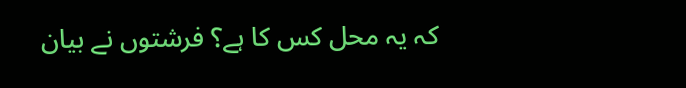کہ یہ محل کس کا ہے؟ فرشتوں نے بیان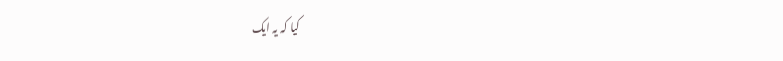کیا کہ یہ ایک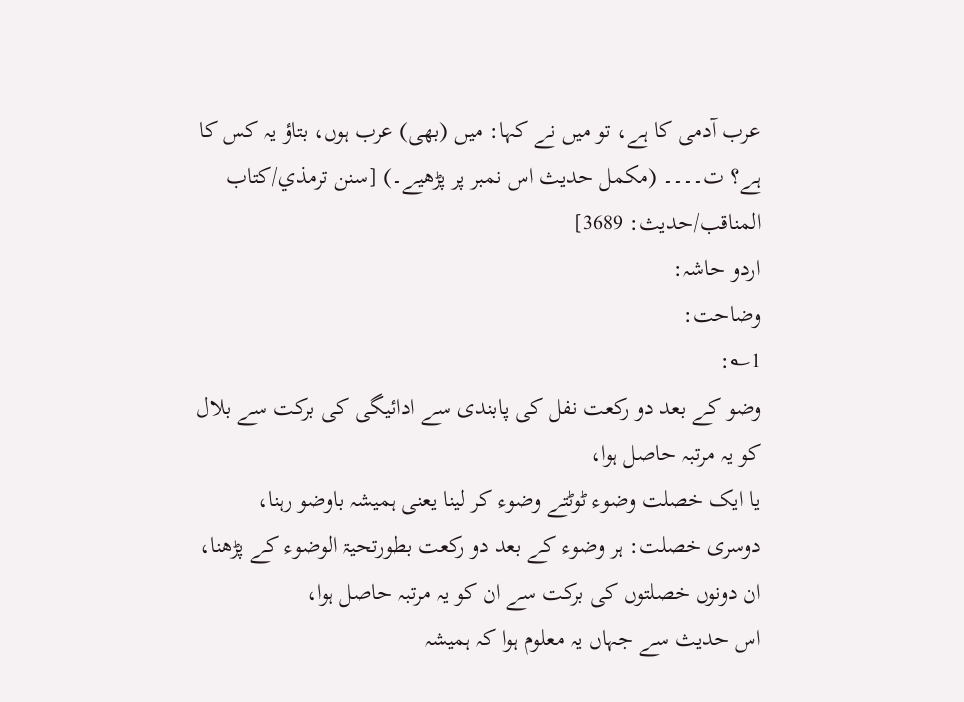عرب آدمی کا ہے، تو میں نے کہا: میں (بھی) عرب ہوں، بتاؤ یہ کس کا ہے؟ ت۔۔۔۔ (مکمل حدیث اس نمبر پر پڑھیے۔) [سنن ترمذي/كتاب المناقب/حدیث: 3689]
اردو حاشہ:
وضاحت:
1؎:
وضو کے بعد دو رکعت نفل کی پابندی سے ادائیگی کی برکت سے بلال کو یہ مرتبہ حاصل ہوا،
یا ایک خصلت وضوء ٹوٹتے وضوء کر لینا یعنی ہمیشہ باوضو رہنا،
دوسری خصلت: ہر وضوء کے بعد دو رکعت بطورتحیۃ الوضوء کے پڑھنا،
ان دونوں خصلتوں کی برکت سے ان کو یہ مرتبہ حاصل ہوا،
اس حدیث سے جہاں یہ معلوم ہوا کہ ہمیشہ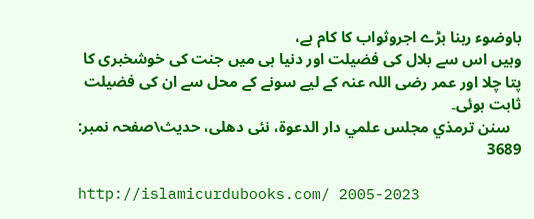باوضوء رہنا بڑے اجروثواب کا کام ہے،
وہیں اس سے بلال کی فضیلت اور دنیا ہی میں جنت کی خوشخبری کا پتا چلا اور عمر رضی اللہ عنہ کے لیے سونے کے محل سے ان کی فضیلت ثابت ہوئی۔
   سنن ترمذي مجلس علمي دار الدعوة، نئى دهلى، حدیث\صفحہ نمبر: 3689

http://islamicurdubooks.com/ 2005-2023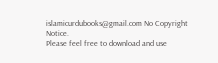islamicurdubooks@gmail.com No Copyright Notice.
Please feel free to download and use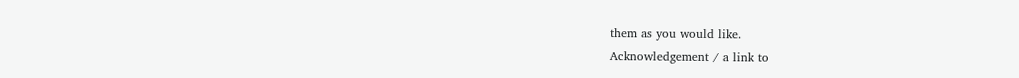them as you would like.
Acknowledgement / a link to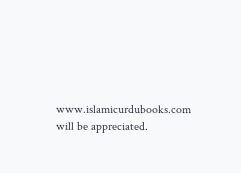www.islamicurdubooks.com will be appreciated.